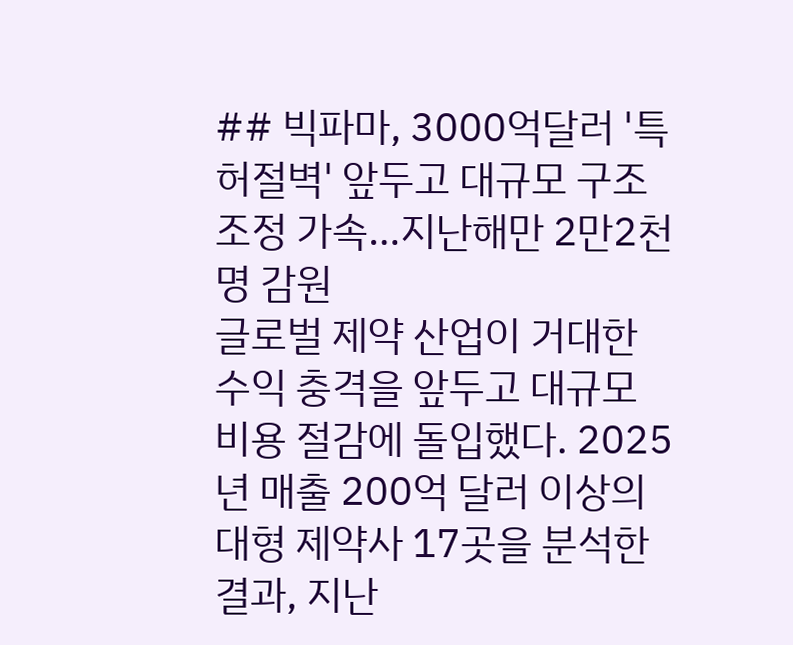## 빅파마, 3000억달러 '특허절벽' 앞두고 대규모 구조조정 가속…지난해만 2만2천명 감원
글로벌 제약 산업이 거대한 수익 충격을 앞두고 대규모 비용 절감에 돌입했다. 2025년 매출 200억 달러 이상의 대형 제약사 17곳을 분석한 결과, 지난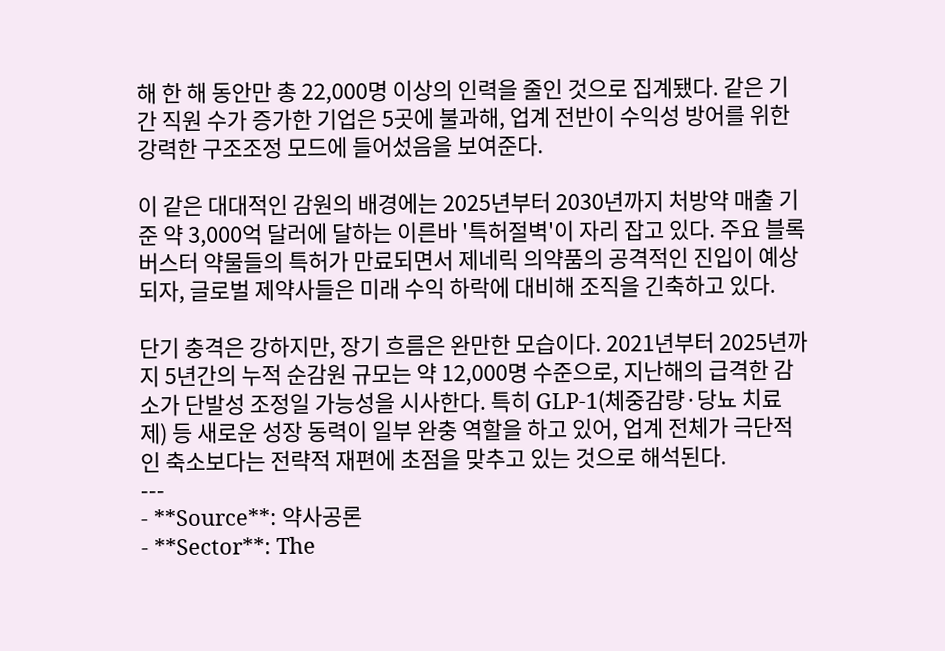해 한 해 동안만 총 22,000명 이상의 인력을 줄인 것으로 집계됐다. 같은 기간 직원 수가 증가한 기업은 5곳에 불과해, 업계 전반이 수익성 방어를 위한 강력한 구조조정 모드에 들어섰음을 보여준다.

이 같은 대대적인 감원의 배경에는 2025년부터 2030년까지 처방약 매출 기준 약 3,000억 달러에 달하는 이른바 '특허절벽'이 자리 잡고 있다. 주요 블록버스터 약물들의 특허가 만료되면서 제네릭 의약품의 공격적인 진입이 예상되자, 글로벌 제약사들은 미래 수익 하락에 대비해 조직을 긴축하고 있다.

단기 충격은 강하지만, 장기 흐름은 완만한 모습이다. 2021년부터 2025년까지 5년간의 누적 순감원 규모는 약 12,000명 수준으로, 지난해의 급격한 감소가 단발성 조정일 가능성을 시사한다. 특히 GLP-1(체중감량·당뇨 치료제) 등 새로운 성장 동력이 일부 완충 역할을 하고 있어, 업계 전체가 극단적인 축소보다는 전략적 재편에 초점을 맞추고 있는 것으로 해석된다.
---
- **Source**: 약사공론
- **Sector**: The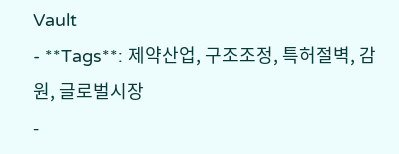Vault
- **Tags**: 제약산업, 구조조정, 특허절벽, 감원, 글로벌시장
-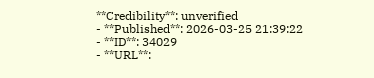**Credibility**: unverified
- **Published**: 2026-03-25 21:39:22
- **ID**: 34029
- **URL**: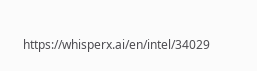https://whisperx.ai/en/intel/34029